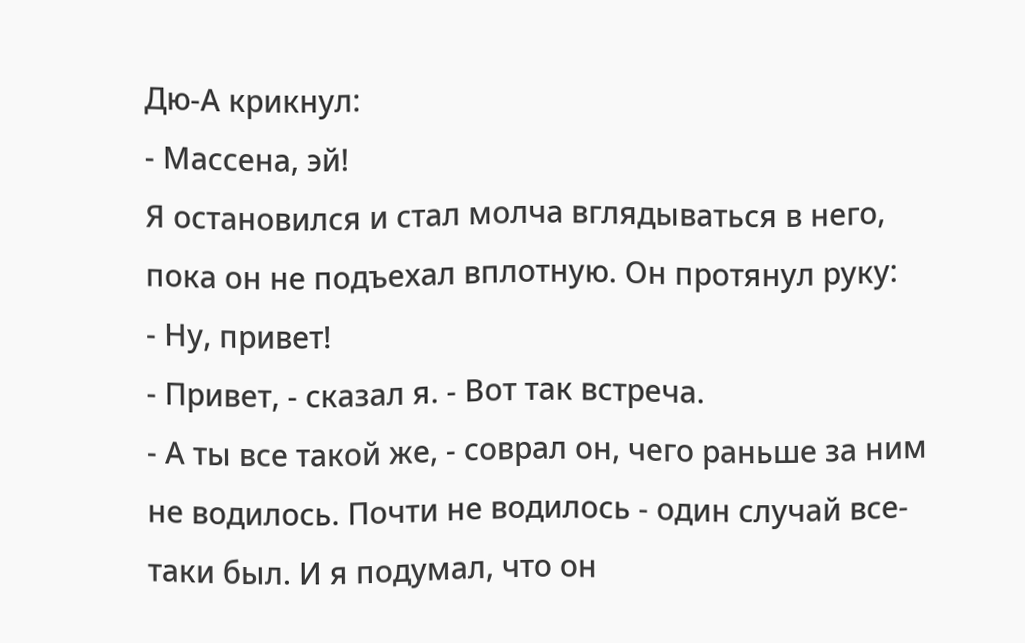Дю-А крикнул:
- Массена, эй!
Я остановился и стал молча вглядываться в него, пока он не подъехал вплотную. Он протянул руку:
- Ну, привет!
- Привет, - сказал я. - Вот так встреча.
- А ты все такой же, - соврал он, чего раньше за ним не водилось. Почти не водилось - один случай все-таки был. И я подумал, что он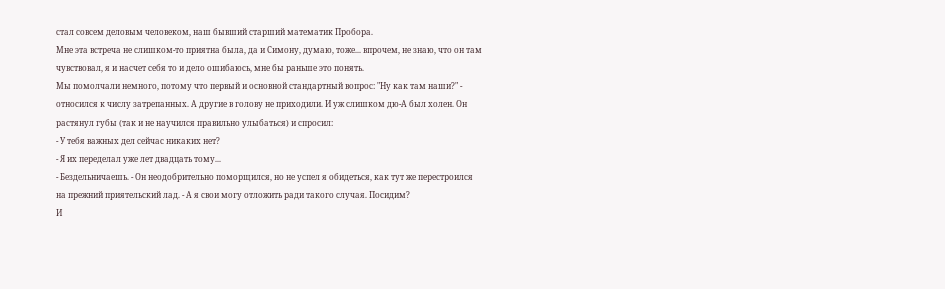стал совсем деловым человеком, наш бывший старший математик Пробора.
Мне эта встреча не слишком-то приятна была, да и Симону, думаю, тоже... впрочем, не знаю, что он там чувствовал, я и насчет себя то и дело ошибаюсь, мне бы раньше это понять.
Мы помолчали немного, потому что первый и основной стандартный вопрос: "Ну как там наши?" - относился к числу затрепанных. А другие в голову не приходили. И уж слишком дю-А был холен. Он растянул губы (так и не научился правильно улыбаться) и спросил:
- У тебя важных дел сейчас никаких нет?
- Я их переделал уже лет двадцать тому...
- Бездельничаешь. - Он неодобрительно поморщился, но не успел я обидеться, как тут же перестроился на прежний приятельский лад. - А я свои могу отложить ради такого случая. Посидим?
И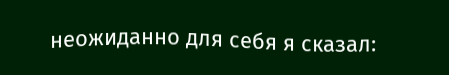неожиданно для себя я сказал: